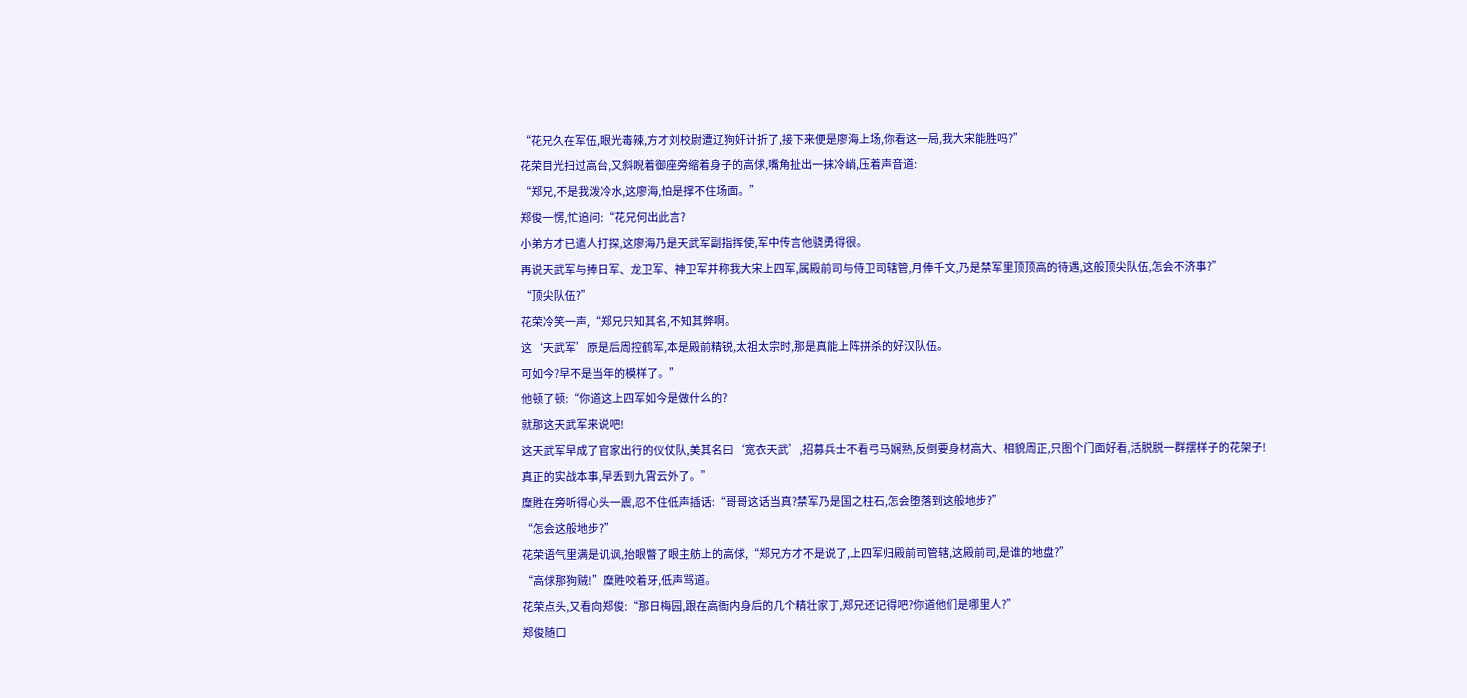“花兄久在军伍,眼光毒辣,方才刘校尉遭辽狗奸计折了,接下来便是廖海上场,你看这一局,我大宋能胜吗?”
花荣目光扫过高台,又斜睨着御座旁缩着身子的高俅,嘴角扯出一抹冷峭,压着声音道:
“郑兄,不是我泼冷水,这廖海,怕是撑不住场面。”
郑俊一愣,忙追问:“花兄何出此言?
小弟方才已遣人打探,这廖海乃是天武军副指挥使,军中传言他骁勇得很。
再说天武军与捧日军、龙卫军、神卫军并称我大宋上四军,属殿前司与侍卫司辖管,月俸千文,乃是禁军里顶顶高的待遇,这般顶尖队伍,怎会不济事?”
“顶尖队伍?”
花荣冷笑一声,“郑兄只知其名,不知其弊啊。
这‘天武军’原是后周控鹤军,本是殿前精锐,太祖太宗时,那是真能上阵拼杀的好汉队伍。
可如今?早不是当年的模样了。”
他顿了顿:“你道这上四军如今是做什么的?
就那这天武军来说吧!
这天武军早成了官家出行的仪仗队,美其名曰‘宽衣天武’,招募兵士不看弓马娴熟,反倒要身材高大、相貌周正,只图个门面好看,活脱脱一群摆样子的花架子!
真正的实战本事,早丢到九霄云外了。”
糜貹在旁听得心头一震,忍不住低声插话:“哥哥这话当真?禁军乃是国之柱石,怎会堕落到这般地步?”
“怎会这般地步?”
花荣语气里满是讥讽,抬眼瞥了眼主舫上的高俅,“郑兄方才不是说了,上四军归殿前司管辖,这殿前司,是谁的地盘?”
“高俅那狗贼!”糜貹咬着牙,低声骂道。
花荣点头,又看向郑俊:“那日梅园,跟在高衙内身后的几个精壮家丁,郑兄还记得吧?你道他们是哪里人?”
郑俊随口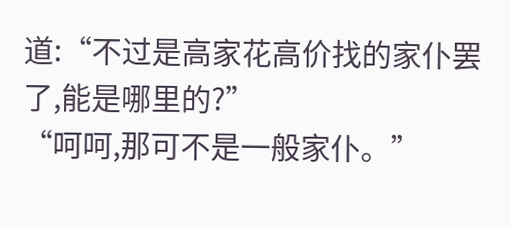道:“不过是高家花高价找的家仆罢了,能是哪里的?”
“呵呵,那可不是一般家仆。”